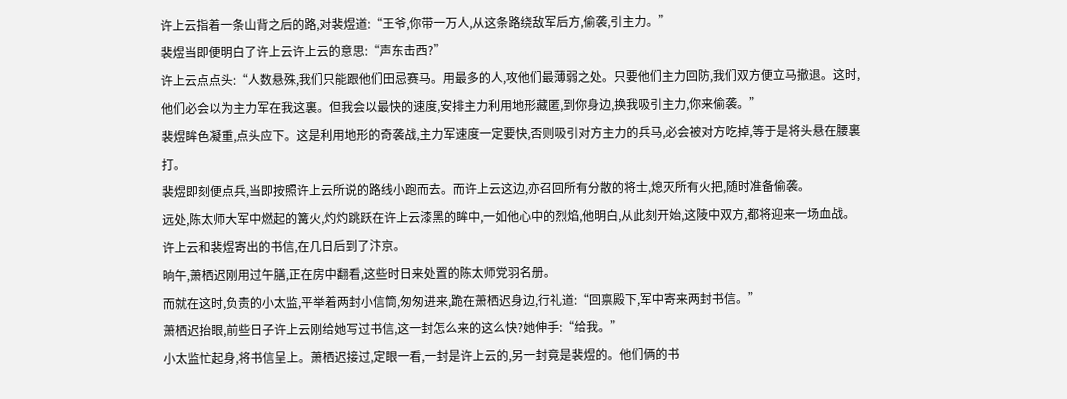许上云指着一条山背之后的路,对裴煜道:“王爷,你带一万人,从这条路绕敌军后方,偷袭,引主力。”
裴煜当即便明白了许上云许上云的意思:“声东击西?”
许上云点点头:“人数悬殊,我们只能跟他们田忌赛马。用最多的人,攻他们最薄弱之处。只要他们主力回防,我们双方便立马撤退。这时,他们必会以为主力军在我这裏。但我会以最快的速度,安排主力利用地形藏匿,到你身边,换我吸引主力,你来偷袭。”
裴煜眸色凝重,点头应下。这是利用地形的奇袭战,主力军速度一定要快,否则吸引对方主力的兵马,必会被对方吃掉,等于是将头悬在腰裏打。
裴煜即刻便点兵,当即按照许上云所说的路线小跑而去。而许上云这边,亦召回所有分散的将士,熄灭所有火把,随时准备偷袭。
远处,陈太师大军中燃起的篝火,灼灼跳跃在许上云漆黑的眸中,一如他心中的烈焰,他明白,从此刻开始,这陵中双方,都将迎来一场血战。
许上云和裴煜寄出的书信,在几日后到了汴京。
晌午,萧栖迟刚用过午膳,正在房中翻看,这些时日来处置的陈太师党羽名册。
而就在这时,负责的小太监,平举着两封小信筒,匆匆进来,跪在萧栖迟身边,行礼道:“回禀殿下,军中寄来两封书信。”
萧栖迟抬眼,前些日子许上云刚给她写过书信,这一封怎么来的这么快?她伸手:“给我。”
小太监忙起身,将书信呈上。萧栖迟接过,定眼一看,一封是许上云的,另一封竟是裴煜的。他们俩的书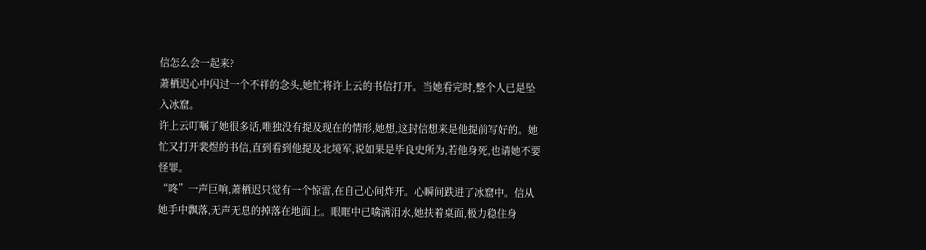信怎么会一起来?
萧栖迟心中闪过一个不祥的念头,她忙将许上云的书信打开。当她看完时,整个人已是坠入冰窟。
许上云叮嘱了她很多话,唯独没有提及现在的情形,她想,这封信想来是他提前写好的。她忙又打开裴煜的书信,直到看到他提及北境军,说如果是毕良史所为,若他身死,也请她不要怪罪。
“咚”一声巨响,萧栖迟只觉有一个惊雷,在自己心间炸开。心瞬间跌进了冰窟中。信从她手中飘落,无声无息的掉落在地面上。眼眶中已噙满泪水,她扶着桌面,极力稳住身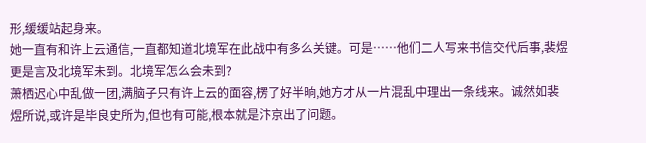形,缓缓站起身来。
她一直有和许上云通信,一直都知道北境军在此战中有多么关键。可是……他们二人写来书信交代后事,裴煜更是言及北境军未到。北境军怎么会未到?
萧栖迟心中乱做一团,满脑子只有许上云的面容,楞了好半晌,她方才从一片混乱中理出一条线来。诚然如裴煜所说,或许是毕良史所为,但也有可能,根本就是汴京出了问题。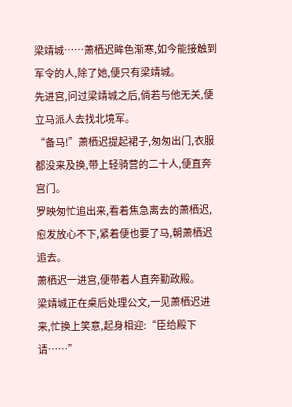梁靖城……萧栖迟眸色渐寒,如今能接触到军令的人,除了她,便只有梁靖城。
先进宫,问过梁靖城之后,倘若与他无关,便立马派人去找北境军。
“备马!”萧栖迟提起裙子,匆匆出门,衣服都没来及换,带上轻骑营的二十人,便直奔宫门。
罗映匆忙追出来,看着焦急离去的萧栖迟,愈发放心不下,紧着便也要了马,朝萧栖迟追去。
萧栖迟一进宫,便带着人直奔勤政殿。
梁靖城正在桌后处理公文,一见萧栖迟进来,忙换上笑意,起身相迎:“臣给殿下请……”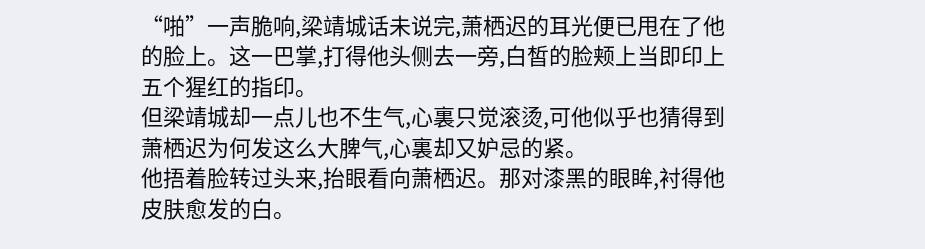“啪”一声脆响,梁靖城话未说完,萧栖迟的耳光便已甩在了他的脸上。这一巴掌,打得他头侧去一旁,白皙的脸颊上当即印上五个猩红的指印。
但梁靖城却一点儿也不生气,心裏只觉滚烫,可他似乎也猜得到萧栖迟为何发这么大脾气,心裏却又妒忌的紧。
他捂着脸转过头来,抬眼看向萧栖迟。那对漆黑的眼眸,衬得他皮肤愈发的白。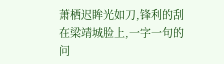萧栖迟眸光如刀,锋利的刮在梁靖城脸上,一字一句的问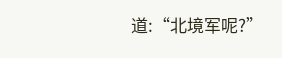道:“北境军呢?”